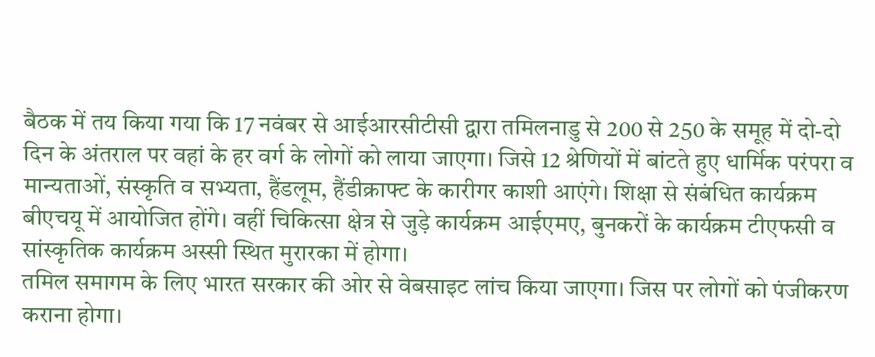बैठक में तय किया गया कि 17 नवंबर से आईआरसीटीसी द्वारा तमिलनाडु से 200 से 250 के समूह में दो-दो दिन के अंतराल पर वहां के हर वर्ग के लोगों को लाया जाएगा। जिसे 12 श्रेणियों में बांटते हुए धार्मिक परंपरा व मान्यताओं, संस्कृति व सभ्यता, हैंडलूम, हैंडीक्राफ्ट के कारीगर काशी आएंगे। शिक्षा से संबंधित कार्यक्रम बीएचयू में आयोजित होंगे। वहीं चिकित्सा क्षेत्र से जुड़े कार्यक्रम आईएमए, बुनकरों के कार्यक्रम टीएफसी व सांस्कृतिक कार्यक्रम अस्सी स्थित मुरारका में होगा।
तमिल समागम के लिए भारत सरकार की ओर से वेबसाइट लांच किया जाएगा। जिस पर लोगों को पंजीकरण कराना होगा।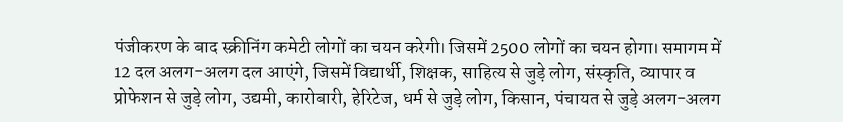पंजीकरण के बाद स्क्रीनिंग कमेटी लोगों का चयन करेगी। जिसमें 2500 लोगों का चयन होगा। समागम में 12 दल अलग-अलग दल आएंगे, जिसमें विद्यार्थी, शिक्षक, साहित्य से जुड़े लोग, संस्कृति, व्यापार व प्रोफेशन से जुड़े लोग, उद्यमी, कारोबारी, हेरिटेज, धर्म से जुड़े लोग, किसान, पंचायत से जुड़े अलग-अलग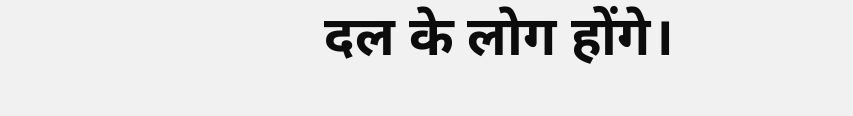दल के लोग होंगे।